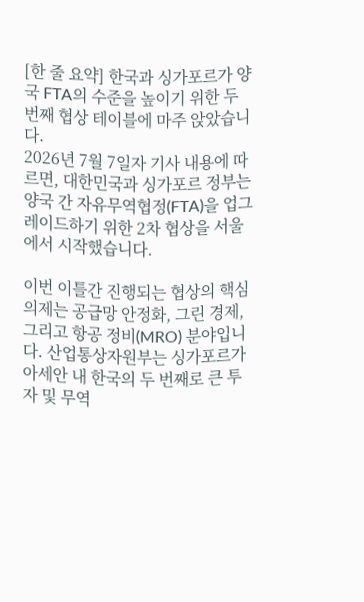[한 줄 요약] 한국과 싱가포르가 양국 FTA의 수준을 높이기 위한 두 번째 협상 테이블에 마주 앉았습니다.
2026년 7월 7일자 기사 내용에 따르면, 대한민국과 싱가포르 정부는 양국 간 자유무역협정(FTA)을 업그레이드하기 위한 2차 협상을 서울에서 시작했습니다.

이번 이틀간 진행되는 협상의 핵심 의제는 공급망 안정화, 그린 경제, 그리고 항공 정비(MRO) 분야입니다. 산업통상자원부는 싱가포르가 아세안 내 한국의 두 번째로 큰 투자 및 무역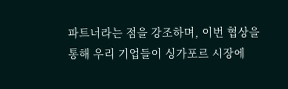파트너라는 점을 강조하며, 이번 협상을 통해 우리 기업들이 싱가포르 시장에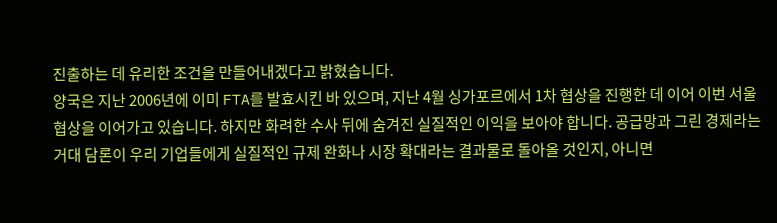진출하는 데 유리한 조건을 만들어내겠다고 밝혔습니다.
양국은 지난 2006년에 이미 FTA를 발효시킨 바 있으며, 지난 4월 싱가포르에서 1차 협상을 진행한 데 이어 이번 서울 협상을 이어가고 있습니다. 하지만 화려한 수사 뒤에 숨겨진 실질적인 이익을 보아야 합니다. 공급망과 그린 경제라는 거대 담론이 우리 기업들에게 실질적인 규제 완화나 시장 확대라는 결과물로 돌아올 것인지, 아니면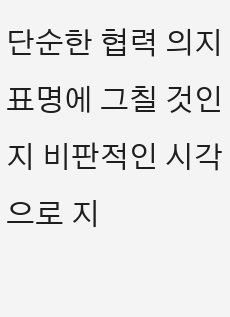단순한 협력 의지 표명에 그칠 것인지 비판적인 시각으로 지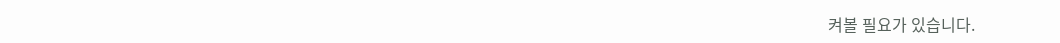켜볼 필요가 있습니다.